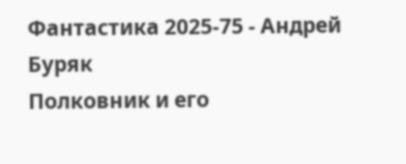Фантастика 2025-75 - Андрей Буряк
Полковник и его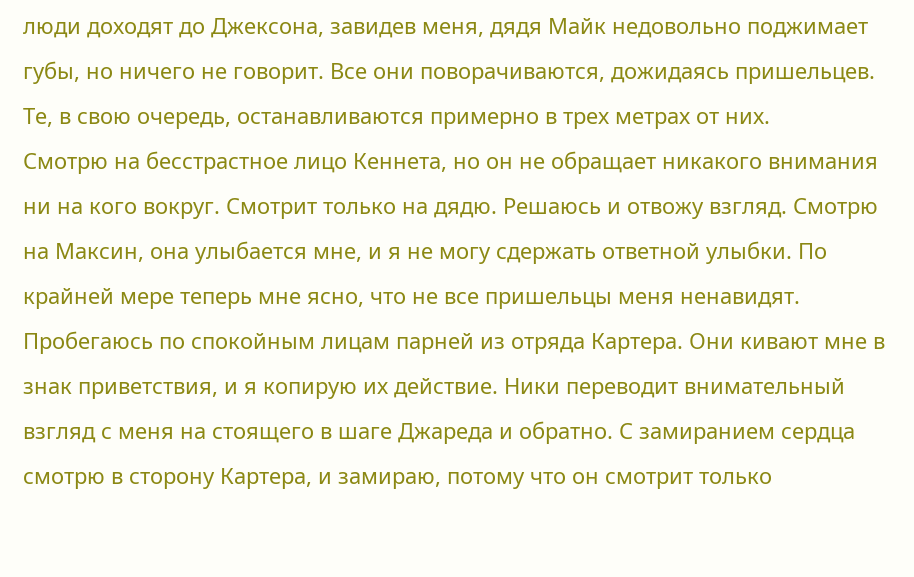люди доходят до Джексона, завидев меня, дядя Майк недовольно поджимает губы, но ничего не говорит. Все они поворачиваются, дожидаясь пришельцев. Те, в свою очередь, останавливаются примерно в трех метрах от них.
Смотрю на бесстрастное лицо Кеннета, но он не обращает никакого внимания ни на кого вокруг. Смотрит только на дядю. Решаюсь и отвожу взгляд. Смотрю на Максин, она улыбается мне, и я не могу сдержать ответной улыбки. По крайней мере теперь мне ясно, что не все пришельцы меня ненавидят. Пробегаюсь по спокойным лицам парней из отряда Картера. Они кивают мне в знак приветствия, и я копирую их действие. Ники переводит внимательный взгляд с меня на стоящего в шаге Джареда и обратно. С замиранием сердца смотрю в сторону Картера, и замираю, потому что он смотрит только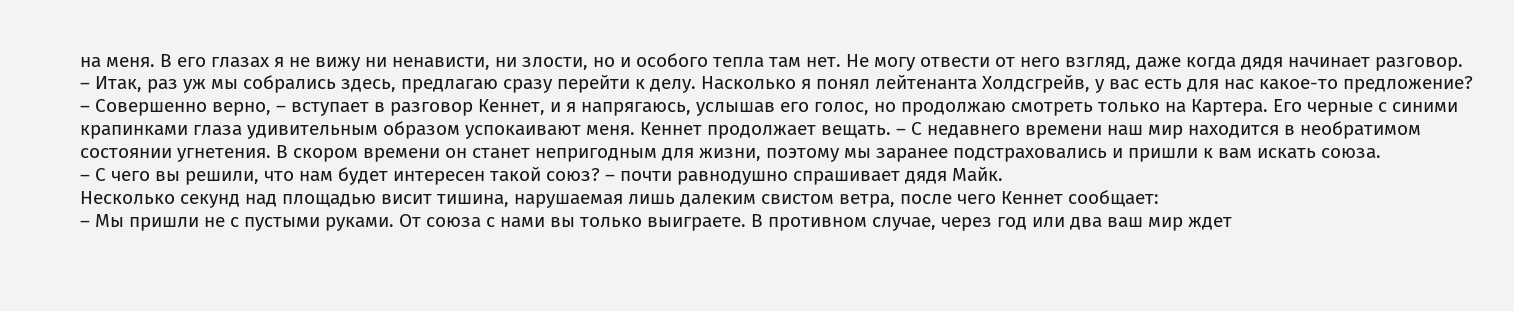на меня. В его глазах я не вижу ни ненависти, ни злости, но и особого тепла там нет. Не могу отвести от него взгляд, даже когда дядя начинает разговор.
– Итак, раз уж мы собрались здесь, предлагаю сразу перейти к делу. Насколько я понял лейтенанта Холдсгрейв, у вас есть для нас какое-то предложение?
– Совершенно верно, – вступает в разговор Кеннет, и я напрягаюсь, услышав его голос, но продолжаю смотреть только на Картера. Его черные с синими крапинками глаза удивительным образом успокаивают меня. Кеннет продолжает вещать. – С недавнего времени наш мир находится в необратимом состоянии угнетения. В скором времени он станет непригодным для жизни, поэтому мы заранее подстраховались и пришли к вам искать союза.
– С чего вы решили, что нам будет интересен такой союз? – почти равнодушно спрашивает дядя Майк.
Несколько секунд над площадью висит тишина, нарушаемая лишь далеким свистом ветра, после чего Кеннет сообщает:
– Мы пришли не с пустыми руками. От союза с нами вы только выиграете. В противном случае, через год или два ваш мир ждет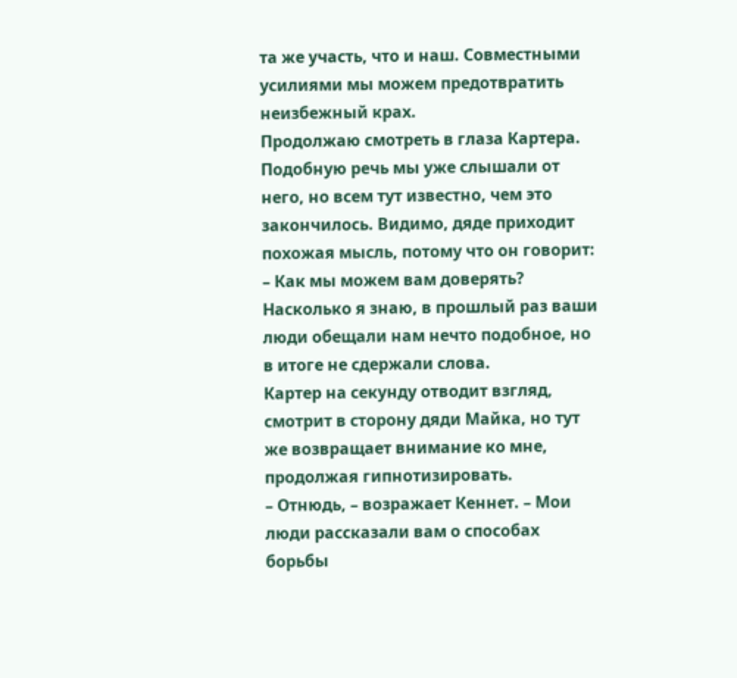та же участь, что и наш. Совместными усилиями мы можем предотвратить неизбежный крах.
Продолжаю смотреть в глаза Картера. Подобную речь мы уже слышали от него, но всем тут известно, чем это закончилось. Видимо, дяде приходит похожая мысль, потому что он говорит:
– Как мы можем вам доверять? Насколько я знаю, в прошлый раз ваши люди обещали нам нечто подобное, но в итоге не сдержали слова.
Картер на секунду отводит взгляд, смотрит в сторону дяди Майка, но тут же возвращает внимание ко мне, продолжая гипнотизировать.
– Отнюдь, – возражает Кеннет. – Мои люди рассказали вам о способах борьбы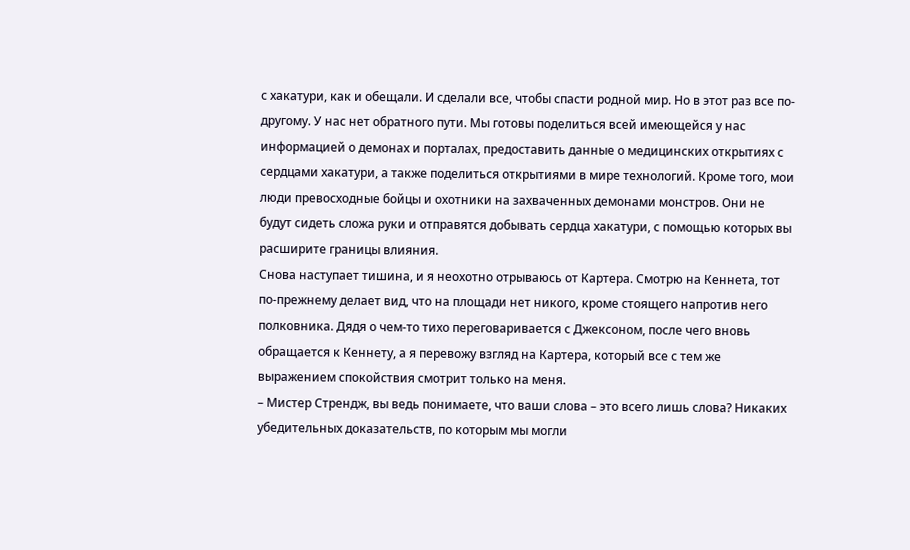с хакатури, как и обещали. И сделали все, чтобы спасти родной мир. Но в этот раз все по-другому. У нас нет обратного пути. Мы готовы поделиться всей имеющейся у нас информацией о демонах и порталах, предоставить данные о медицинских открытиях с сердцами хакатури, а также поделиться открытиями в мире технологий. Кроме того, мои люди превосходные бойцы и охотники на захваченных демонами монстров. Они не будут сидеть сложа руки и отправятся добывать сердца хакатури, с помощью которых вы расширите границы влияния.
Снова наступает тишина, и я неохотно отрываюсь от Картера. Смотрю на Кеннета, тот по-прежнему делает вид, что на площади нет никого, кроме стоящего напротив него полковника. Дядя о чем-то тихо переговаривается с Джексоном, после чего вновь обращается к Кеннету, а я перевожу взгляд на Картера, который все с тем же выражением спокойствия смотрит только на меня.
– Мистер Стрендж, вы ведь понимаете, что ваши слова – это всего лишь слова? Никаких убедительных доказательств, по которым мы могли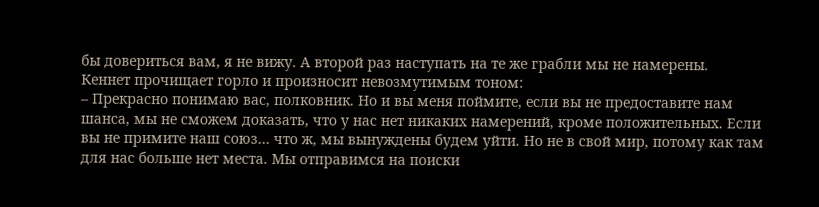бы довериться вам, я не вижу. А второй раз наступать на те же грабли мы не намерены.
Кеннет прочищает горло и произносит невозмутимым тоном:
– Прекрасно понимаю вас, полковник. Но и вы меня поймите, если вы не предоставите нам шанса, мы не сможем доказать, что у нас нет никаких намерений, кроме положительных. Если вы не примите наш союз… что ж, мы вынуждены будем уйти. Но не в свой мир, потому как там для нас больше нет места. Мы отправимся на поиски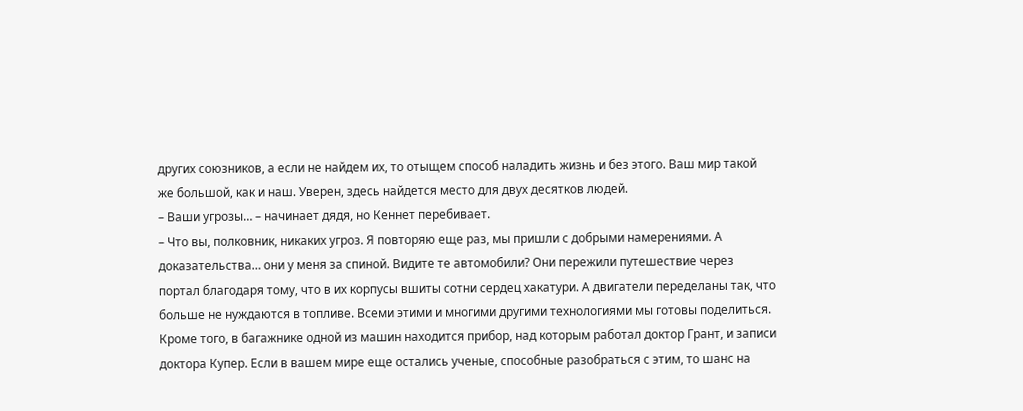других союзников, а если не найдем их, то отыщем способ наладить жизнь и без этого. Ваш мир такой же большой, как и наш. Уверен, здесь найдется место для двух десятков людей.
– Ваши угрозы… – начинает дядя, но Кеннет перебивает.
– Что вы, полковник, никаких угроз. Я повторяю еще раз, мы пришли с добрыми намерениями. А доказательства… они у меня за спиной. Видите те автомобили? Они пережили путешествие через портал благодаря тому, что в их корпусы вшиты сотни сердец хакатури. А двигатели переделаны так, что больше не нуждаются в топливе. Всеми этими и многими другими технологиями мы готовы поделиться. Кроме того, в багажнике одной из машин находится прибор, над которым работал доктор Грант, и записи доктора Купер. Если в вашем мире еще остались ученые, способные разобраться с этим, то шанс на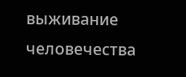выживание человечества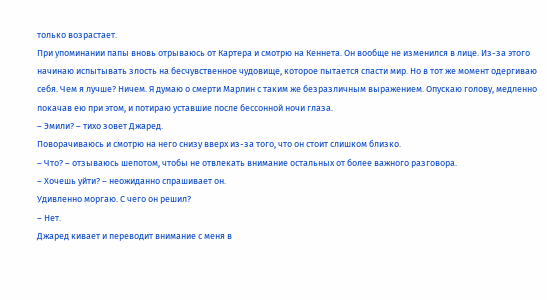только возрастает.
При упоминании папы вновь отрываюсь от Картера и смотрю на Кеннета. Он вообще не изменился в лице. Из-за этого начинаю испытывать злость на бесчувственное чудовище, которое пытается спасти мир. Но в тот же момент одергиваю себя. Чем я лучше? Ничем. Я думаю о смерти Марлин с таким же безразличным выражением. Опускаю голову, медленно покачав ею при этом, и потираю уставшие после бессонной ночи глаза.
– Эмили? – тихо зовет Джаред.
Поворачиваюсь и смотрю на него снизу вверх из-за того, что он стоит слишком близко.
– Что? – отзываюсь шепотом, чтобы не отвлекать внимание остальных от более важного разговора.
– Хочешь уйти? – неожиданно спрашивает он.
Удивленно моргаю. С чего он решил?
– Нет.
Джаред кивает и переводит внимание с меня в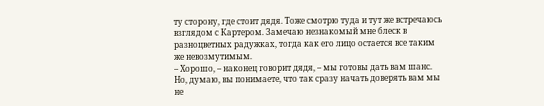ту сторону, где стоит дядя. Тоже смотрю туда и тут же встречаюсь взглядом с Картером. Замечаю незнакомый мне блеск в разноцветных радужках, тогда как его лицо остается все таким же невозмутимым.
– Хорошо, – наконец говорит дядя, – мы готовы дать вам шанс. Но, думаю, вы понимаете, что так сразу начать доверять вам мы не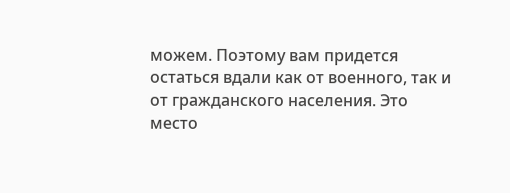можем. Поэтому вам придется остаться вдали как от военного, так и от гражданского населения. Это место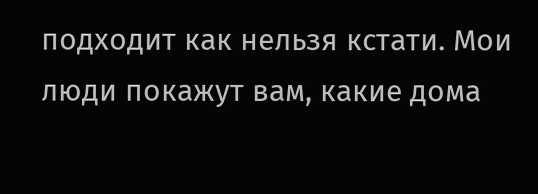подходит как нельзя кстати. Мои люди покажут вам, какие дома